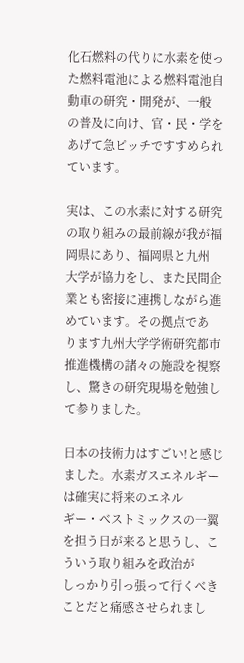化石燃料の代りに水素を使った燃料電池による燃料電池自動車の研究・開発が、一般
の普及に向け、官・民・学をあげて急ピッチですすめられています。

実は、この水素に対する研究の取り組みの最前線が我が福岡県にあり、福岡県と九州
大学が協力をし、また民間企業とも密接に連携しながら進めています。その拠点であ
ります九州大学学術研究都市推進機構の諸々の施設を視察し、驚きの研究現場を勉強して参りました。

日本の技術力はすごい!と感じました。水素ガスエネルギーは確実に将来のエネル
ギー・ベストミックスの一翼を担う日が来ると思うし、こういう取り組みを政治が
しっかり引っ張って行くべきことだと痛感させられまし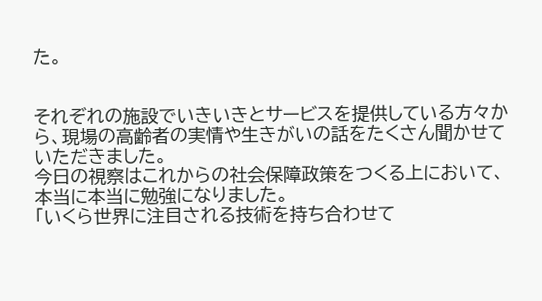た。


それぞれの施設でいきいきとサービスを提供している方々から、現場の高齢者の実情や生きがいの話をたくさん聞かせていただきました。
今日の視察はこれからの社会保障政策をつくる上において、本当に本当に勉強になりました。
「いくら世界に注目される技術を持ち合わせて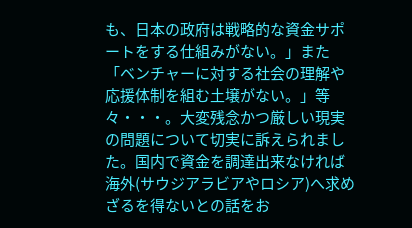も、日本の政府は戦略的な資金サポートをする仕組みがない。」また「ベンチャーに対する社会の理解や応援体制を組む土壌がない。」等々・・・。大変残念かつ厳しい現実の問題について切実に訴えられました。国内で資金を調達出来なければ海外(サウジアラビアやロシア)へ求めざるを得ないとの話をお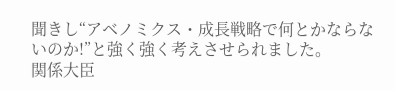聞きし“アベノミクス・成長戦略で何とかならないのか!”と強く強く考えさせられました。
関係大臣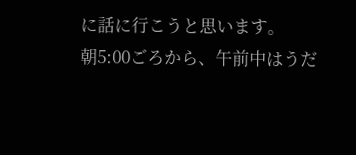に話に行こうと思います。
朝5:00ごろから、午前中はうだ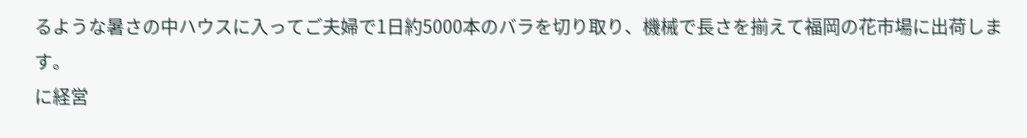るような暑さの中ハウスに入ってご夫婦で1日約5000本のバラを切り取り、機械で長さを揃えて福岡の花市場に出荷します。
に経営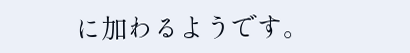に加わるようです。